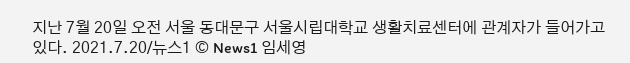지난 7월 20일 오전 서울 동대문구 서울시립대학교 생활치료센터에 관계자가 들어가고 있다. 2021.7.20/뉴스1 © News1 임세영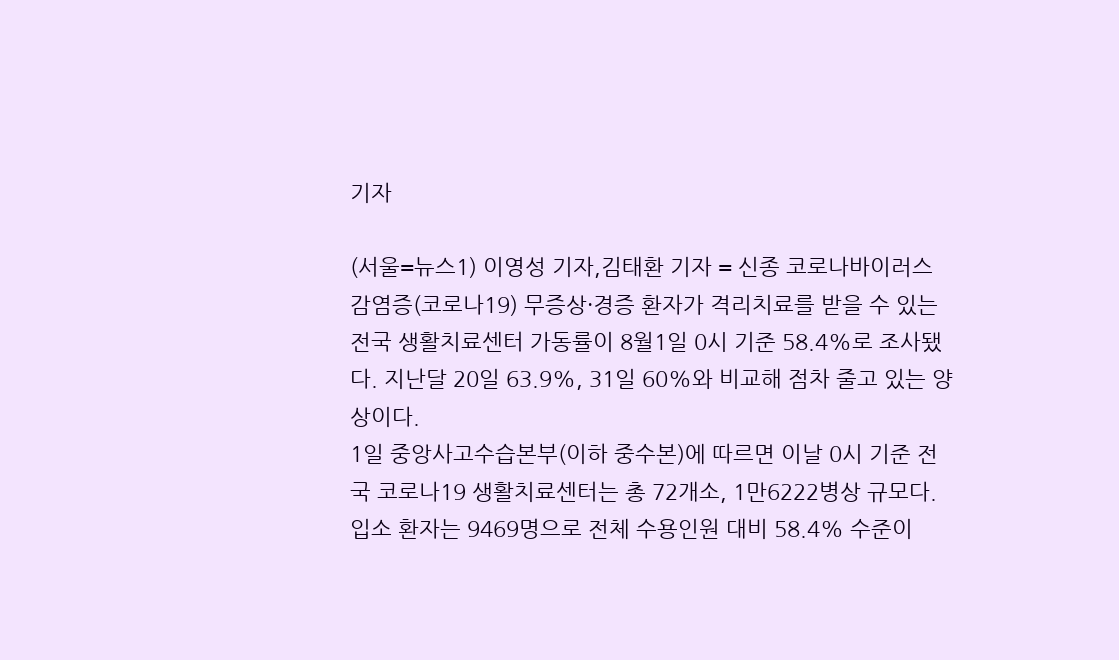기자

(서울=뉴스1) 이영성 기자,김태환 기자 = 신종 코로나바이러스 감염증(코로나19) 무증상·경증 환자가 격리치료를 받을 수 있는 전국 생활치료센터 가동률이 8월1일 0시 기준 58.4%로 조사됐다. 지난달 20일 63.9%, 31일 60%와 비교해 점차 줄고 있는 양상이다.
1일 중앙사고수습본부(이하 중수본)에 따르면 이날 0시 기준 전국 코로나19 생활치료센터는 총 72개소, 1만6222병상 규모다. 입소 환자는 9469명으로 전체 수용인원 대비 58.4% 수준이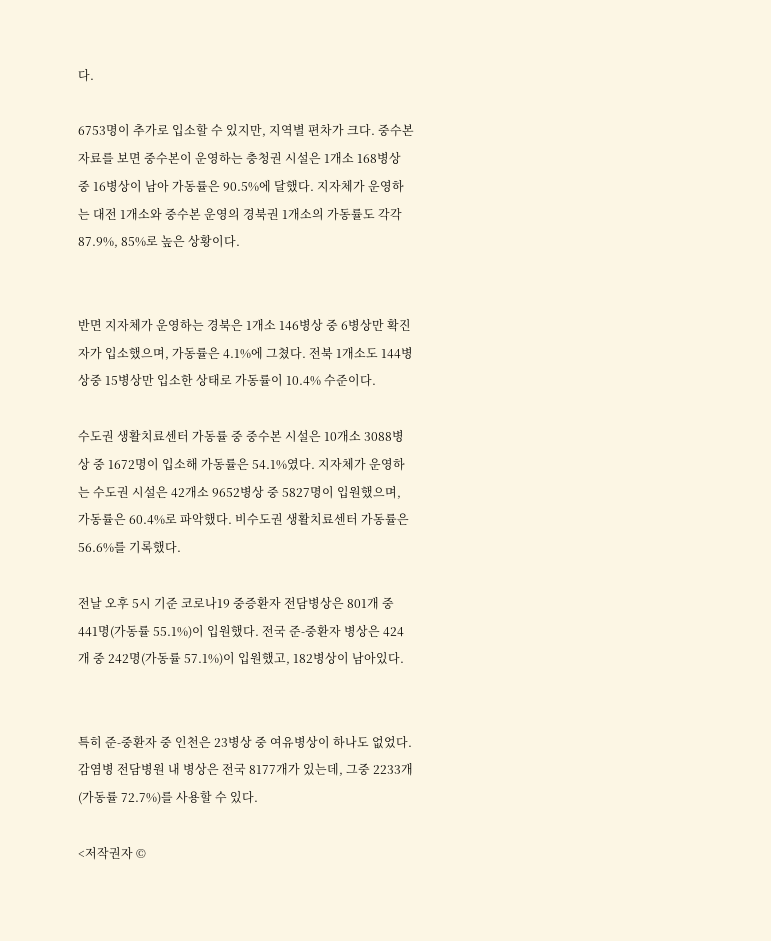다.

6753명이 추가로 입소할 수 있지만, 지역별 편차가 크다. 중수본 자료를 보면 중수본이 운영하는 충청권 시설은 1개소 168병상 중 16병상이 남아 가동률은 90.5%에 달했다. 지자체가 운영하는 대전 1개소와 중수본 운영의 경북권 1개소의 가동률도 각각 87.9%, 85%로 높은 상황이다.


반면 지자체가 운영하는 경북은 1개소 146병상 중 6병상만 확진자가 입소했으며, 가동률은 4.1%에 그쳤다. 전북 1개소도 144병상중 15병상만 입소한 상태로 가동률이 10.4% 수준이다.

수도권 생활치료센터 가동률 중 중수본 시설은 10개소 3088병상 중 1672명이 입소해 가동률은 54.1%였다. 지자체가 운영하는 수도권 시설은 42개소 9652병상 중 5827명이 입원했으며, 가동률은 60.4%로 파악했다. 비수도권 생활치료센터 가동률은 56.6%를 기록했다.

전날 오후 5시 기준 코로나19 중증환자 전담병상은 801개 중 441명(가동률 55.1%)이 입원했다. 전국 준-중환자 병상은 424개 중 242명(가동률 57.1%)이 입원했고, 182병상이 남아있다.


특히 준-중환자 중 인천은 23병상 중 여유병상이 하나도 없었다. 감염병 전담병원 내 병상은 전국 8177개가 있는데, 그중 2233개(가동률 72.7%)를 사용할 수 있다.

<저작권자 ©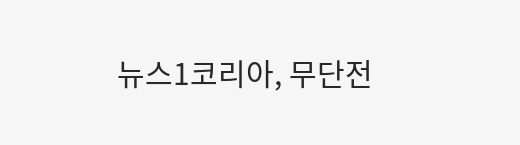뉴스1코리아, 무단전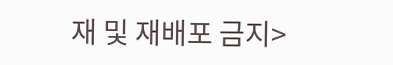재 및 재배포 금지>